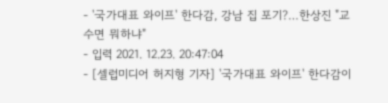- '국가대표 와이프' 한다감, 강남 집 포기?…한상진 "교수면 뭐하냐"
- 입력 2021. 12.23. 20:47:04
- [셀럽미디어 허지형 기자] '국가대표 와이프' 한다감이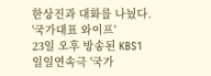한상진과 대화를 나눴다.
'국가대표 와이프'
23일 오후 방송된 KBS1 일일연속극 '국가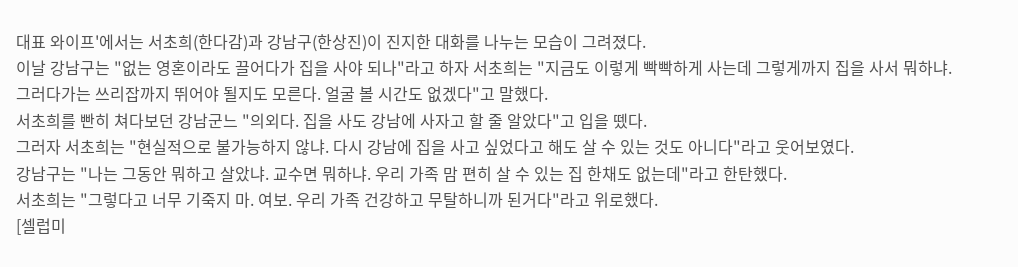대표 와이프'에서는 서초희(한다감)과 강남구(한상진)이 진지한 대화를 나누는 모습이 그려졌다.
이날 강남구는 "없는 영혼이라도 끌어다가 집을 사야 되나"라고 하자 서초희는 "지금도 이렇게 빡빡하게 사는데 그렇게까지 집을 사서 뭐하냐. 그러다가는 쓰리잡까지 뛰어야 될지도 모른다. 얼굴 볼 시간도 없겠다"고 말했다.
서초희를 빤히 쳐다보던 강남군느 "의외다. 집을 사도 강남에 사자고 할 줄 알았다"고 입을 뗐다.
그러자 서초희는 "현실적으로 불가능하지 않냐. 다시 강남에 집을 사고 싶었다고 해도 살 수 있는 것도 아니다"라고 웃어보였다.
강남구는 "나는 그동안 뭐하고 살았냐. 교수면 뭐하냐. 우리 가족 맘 편히 살 수 있는 집 한채도 없는데"라고 한탄했다.
서초희는 "그렇다고 너무 기죽지 마. 여보. 우리 가족 건강하고 무탈하니까 된거다"라고 위로했다.
[셀럽미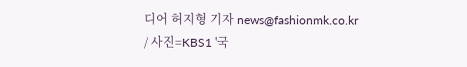디어 허지형 기자 news@fashionmk.co.kr / 사진=KBS1 '국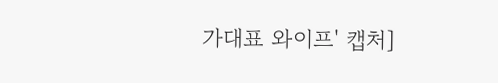가대표 와이프' 캡처]